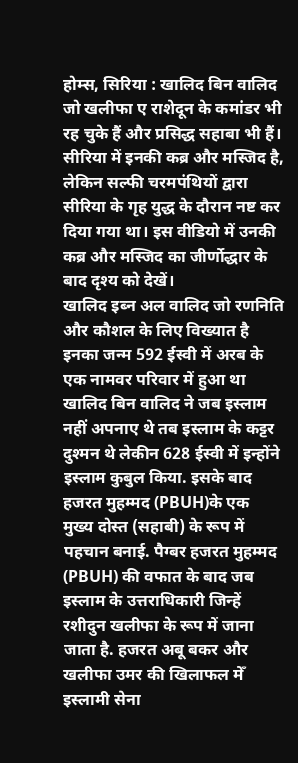होम्स, सिरिया : खालिद बिन वालिद जो खलीफा ए राशेदून के कमांडर भी रह चुके हैं और प्रसिद्ध सहाबा भी हैं। सीरिया में इनकी कब्र और मस्जिद है, लेकिन सल्फी चरमपंथियों द्वारा सीरिया के गृह युद्ध के दौरान नष्ट कर दिया गया था। इस वीडियो में उनकी कब्र और मस्जिद का जीर्णोद्धार के बाद दृश्य को देखें।
खालिद इब्न अल वालिद जो रणनिति और कौशल के लिए विख्यात है इनका जन्म 592 ईस्वी में अरब के एक नामवर परिवार में हुआ था खालिद बिन वालिद ने जब इस्लाम नहीं अपनाए थे तब इस्लाम के कट्टर दुश्मन थे लेकीन 628 ईस्वी में इन्होंने इस्लाम कुबुल किया. इसके बाद हजरत मुहम्मद (PBUH)के एक मुख्य दोस्त (सहाबी) के रूप में पहचान बनाई. पैग्बर हजरत मुहम्मद (PBUH) की वफात के बाद जब इस्लाम के उत्तराधिकारी जिन्हें रशीदुन खलीफा के रूप में जाना जाता है. हजरत अबू बकर और खलीफा उमर की खिलाफल मेँ इस्लामी सेना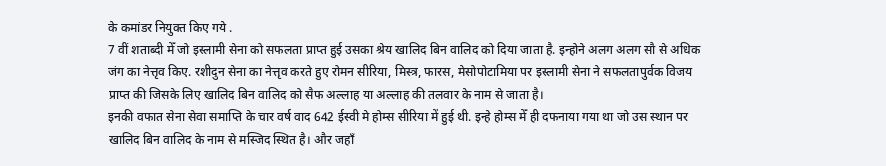के कमांडर नियुक्त किए गये .
7 वीं शताब्दी मेँ जो इस्लामी सेना को सफलता प्राप्त हुई उसका श्रेय खालिद बिन वालिद को दिया जाता है. इन्होने अलग अलग सौ से अधिक जंग का नेत्तृव किए. रशीदुन सेना का नेत्तृव करते हुए रोमन सीरिया, मिस्त्र, फारस, मेसोपोटामिया पर इस्लामी सेना ने सफलतापुर्वक विजय प्राप्त की जिसके लिए खालिद बिन वालिद को सैफ अल्लाह या अल्लाह की तलवार के नाम से जाता है।
इनकी वफात सेना सेवा समाप्ति के चार वर्ष वाद 642 ईस्वी मे होम्स सीरिया में हुई थी. इन्हे होम्स मेँ ही दफनाया गया था जो उस स्थान पर खालिद बिन वालिद के नाम से मस्जिद स्थित है। और जहाँ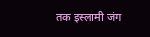तक इस्लामी जंग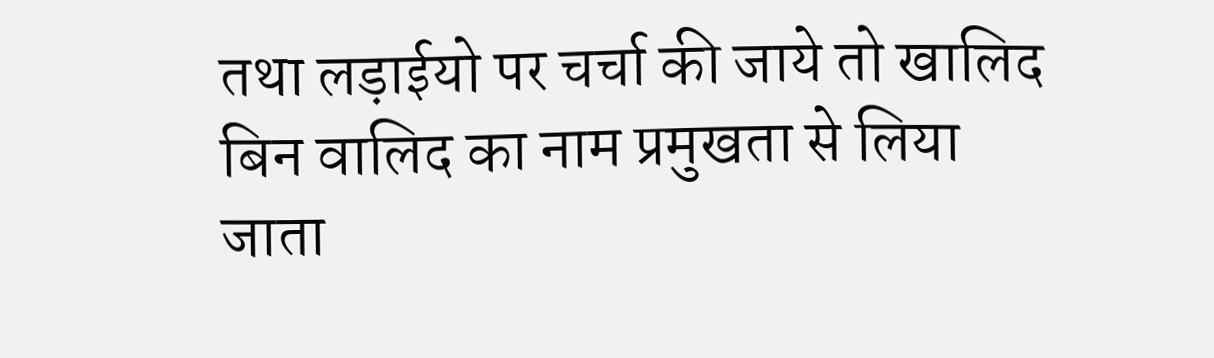तथा लड़ाईयो पर चर्चा की जाये तो खालिद बिन वालिद का नाम प्रमुखता से लिया जाता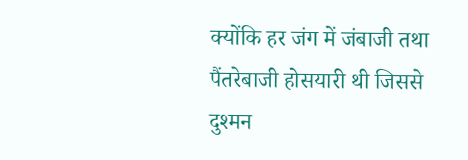क्योंकि हर जंग में जंबाजी तथा पैंतरेबाजी होसयारी थी जिससे दुश्मन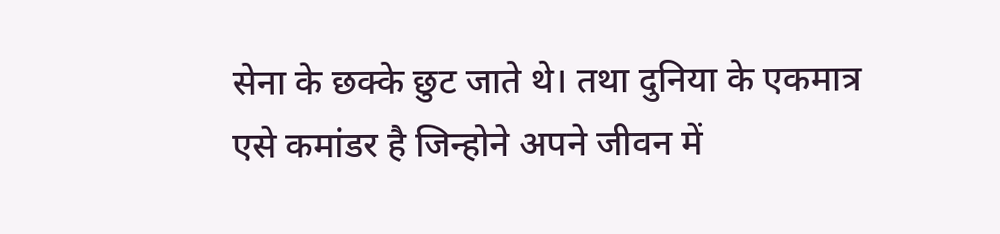सेना के छक्के छुट जाते थे। तथा दुनिया के एकमात्र एसे कमांडर है जिन्होने अपने जीवन में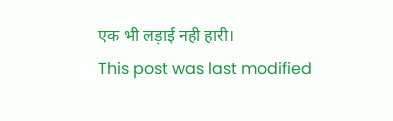एक भी लड़ाई नही हारी।
This post was last modified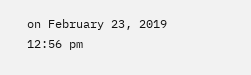on February 23, 2019 12:56 pm